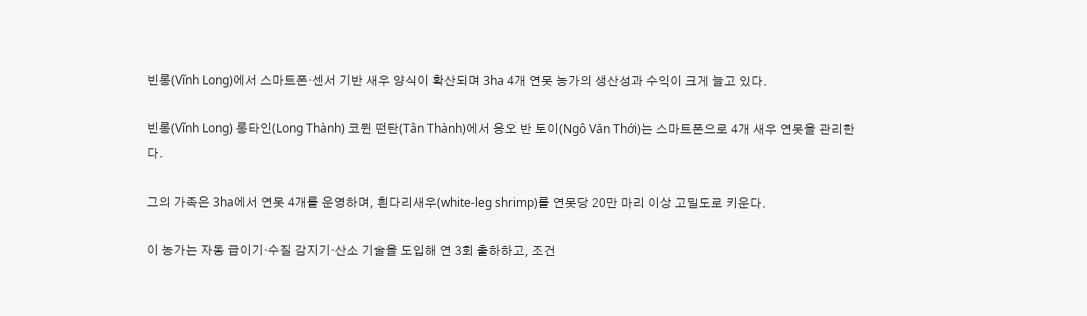빈롱(Vĩnh Long)에서 스마트폰·센서 기반 새우 양식이 확산되며 3ha 4개 연못 농가의 생산성과 수익이 크게 늘고 있다.

빈롱(Vĩnh Long) 롱타인(Long Thành) 코뮌 떤탄(Tân Thành)에서 응오 반 토이(Ngô Văn Thới)는 스마트폰으로 4개 새우 연못을 관리한다.

그의 가족은 3ha에서 연못 4개를 운영하며, 흰다리새우(white-leg shrimp)를 연못당 20만 마리 이상 고밀도로 키운다.

이 농가는 자동 급이기·수질 감지기·산소 기술을 도입해 연 3회 출하하고, 조건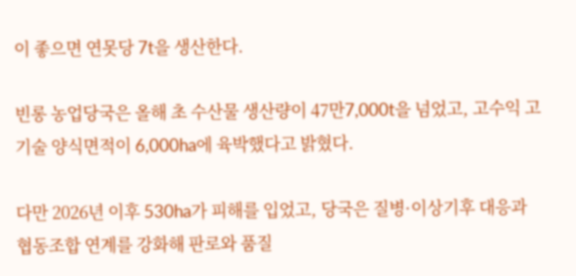이 좋으면 연못당 7t을 생산한다.

빈롱 농업당국은 올해 초 수산물 생산량이 47만7,000t을 넘었고, 고수익 고기술 양식면적이 6,000ha에 육박했다고 밝혔다.

다만 2026년 이후 530ha가 피해를 입었고, 당국은 질병·이상기후 대응과 협동조합 연계를 강화해 판로와 품질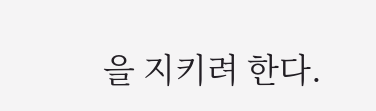을 지키려 한다.